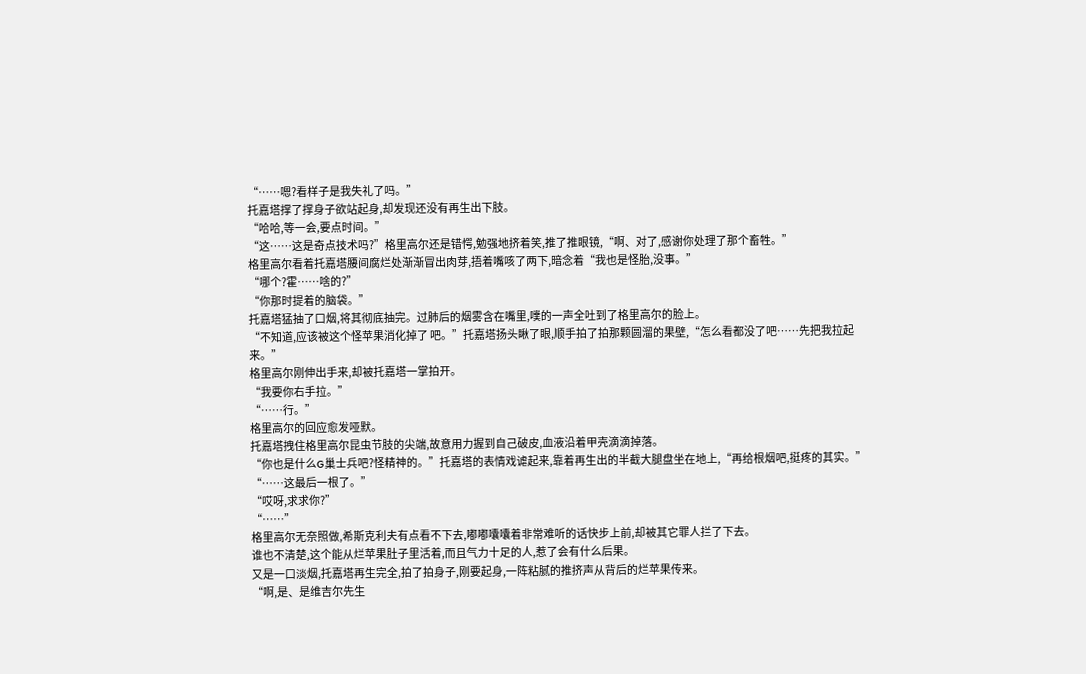“……嗯?看样子是我失礼了吗。”
托嘉塔撑了撑身子欲站起身,却发现还没有再生出下肢。
“哈哈,等一会,要点时间。”
“这……这是奇点技术吗?”格里高尔还是错愕,勉强地挤着笑,推了推眼镜,“啊、对了,感谢你处理了那个畜牲。”
格里高尔看着托嘉塔腰间腐烂处渐渐冒出肉芽,捂着嘴咳了两下,暗念着“我也是怪胎,没事。”
“哪个?霍……啥的?”
“你那时提着的脑袋。”
托嘉塔猛抽了口烟,将其彻底抽完。过肺后的烟雾含在嘴里,噗的一声全吐到了格里高尔的脸上。
“不知道,应该被这个怪苹果消化掉了 吧。”托嘉塔扬头瞅了眼,顺手拍了拍那颗圆溜的果壁,“怎么看都没了吧……先把我拉起来。”
格里高尔刚伸出手来,却被托嘉塔一掌拍开。
“我要你右手拉。”
“……行。”
格里高尔的回应愈发哑默。
托嘉塔拽住格里高尔昆虫节肢的尖端,故意用力握到自己破皮,血液沿着甲壳滴滴掉落。
“你也是什么G巢士兵吧?怪精神的。”托嘉塔的表情戏谑起来,靠着再生出的半截大腿盘坐在地上,“再给根烟吧,挺疼的其实。”
“……这最后一根了。”
“哎呀,求求你?”
“……”
格里高尔无奈照做,希斯克利夫有点看不下去,嘟嘟囔囔着非常难听的话快步上前,却被其它罪人拦了下去。
谁也不清楚,这个能从烂苹果肚子里活着,而且气力十足的人,惹了会有什么后果。
又是一口淡烟,托嘉塔再生完全,拍了拍身子,刚要起身,一阵粘腻的推挤声从背后的烂苹果传来。
“啊,是、是维吉尔先生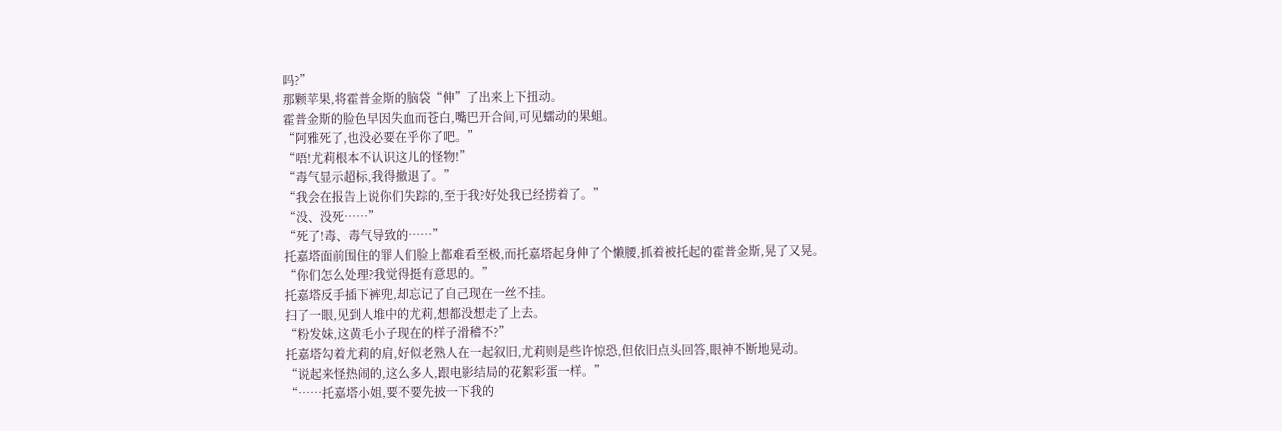吗?”
那颗苹果,将霍普金斯的脑袋“伸”了出来上下扭动。
霍普金斯的脸色早因失血而苍白,嘴巴开合间,可见蠕动的果蛆。
“阿雅死了,也没必要在乎你了吧。”
“唔!尤莉根本不认识这儿的怪物!”
“毒气显示超标,我得撤退了。”
“我会在报告上说你们失踪的,至于我?好处我已经捞着了。”
“没、没死……”
“死了!毒、毒气导致的……”
托嘉塔面前围住的罪人们脸上都难看至极,而托嘉塔起身伸了个懒腰,抓着被托起的霍普金斯,晃了又晃。
“你们怎么处理?我觉得挺有意思的。”
托嘉塔反手插下裤兜,却忘记了自己现在一丝不挂。
扫了一眼,见到人堆中的尤莉,想都没想走了上去。
“粉发妹,这黄毛小子现在的样子滑稽不?”
托嘉塔勾着尤莉的肩,好似老熟人在一起叙旧,尤莉则是些许惊恐,但依旧点头回答,眼神不断地晃动。
“说起来怪热闹的,这么多人,跟电影结局的花絮彩蛋一样。”
“……托嘉塔小姐,要不要先披一下我的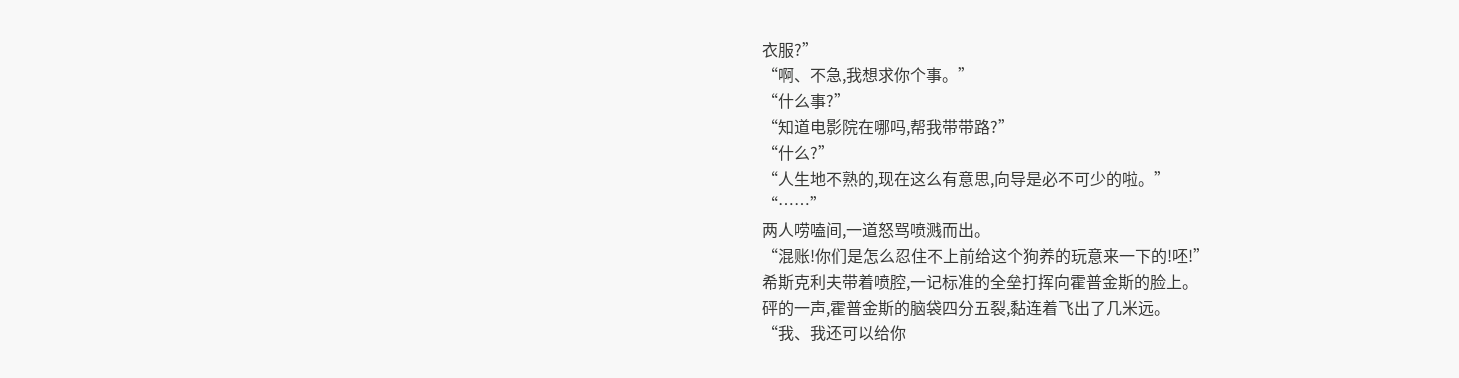衣服?”
“啊、不急,我想求你个事。”
“什么事?”
“知道电影院在哪吗,帮我带带路?”
“什么?”
“人生地不熟的,现在这么有意思,向导是必不可少的啦。”
“……”
两人唠嗑间,一道怒骂喷溅而出。
“混账!你们是怎么忍住不上前给这个狗养的玩意来一下的!呸!”
希斯克利夫带着喷腔,一记标准的全垒打挥向霍普金斯的脸上。
砰的一声,霍普金斯的脑袋四分五裂,黏连着飞出了几米远。
“我、我还可以给你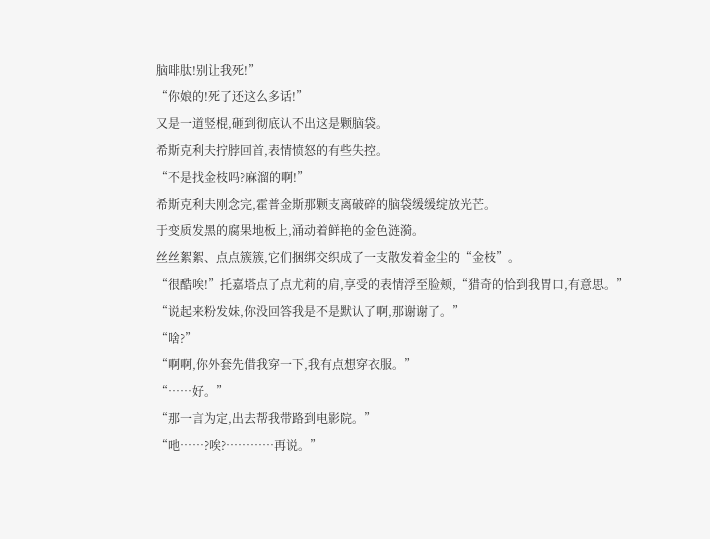脑啡肽!别让我死!”
“你娘的!死了还这么多话!”
又是一道竖棍,砸到彻底认不出这是颗脑袋。
希斯克利夫拧脖回首,表情愤怒的有些失控。
“不是找金枝吗?麻溜的啊!”
希斯克利夫刚念完,霍普金斯那颗支离破碎的脑袋缓缓绽放光芒。
于变质发黑的腐果地板上,涌动着鲜艳的金色涟漪。
丝丝絮絮、点点簇簇,它们捆绑交织成了一支散发着金尘的“金枝”。
“很酷唉!”托嘉塔点了点尤莉的肩,享受的表情浮至脸颊,“猎奇的恰到我胃口,有意思。”
“说起来粉发妹,你没回答我是不是默认了啊,那谢谢了。”
“啥?”
“啊啊,你外套先借我穿一下,我有点想穿衣服。”
“……好。”
“那一言为定,出去帮我带路到电影院。”
“吔……?唉?…………再说。”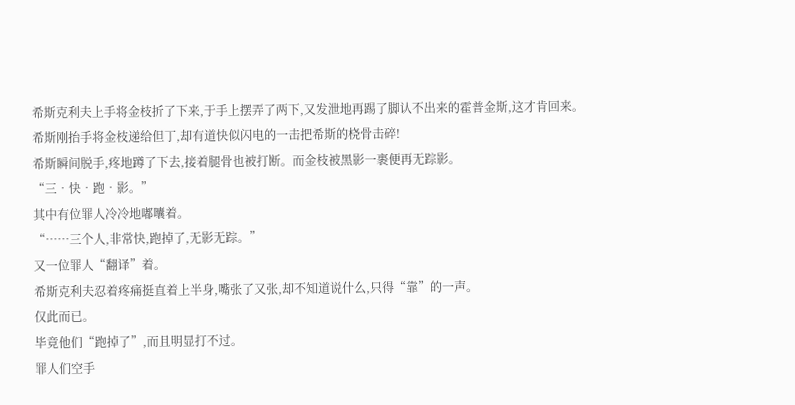希斯克利夫上手将金枝折了下来,于手上摆弄了两下,又发泄地再踢了脚认不出来的霍普金斯,这才肯回来。
希斯刚抬手将金枝递给但丁,却有道快似闪电的一击把希斯的桡骨击碎!
希斯瞬间脱手,疼地蹲了下去,接着腿骨也被打断。而金枝被黑影一裹便再无踪影。
“三•快•跑•影。”
其中有位罪人冷冷地嘟囔着。
“……三个人,非常快,跑掉了,无影无踪。”
又一位罪人“翻译”着。
希斯克利夫忍着疼痛挺直着上半身,嘴张了又张,却不知道说什么,只得“靠”的一声。
仅此而已。
毕竟他们“跑掉了”,而且明显打不过。
罪人们空手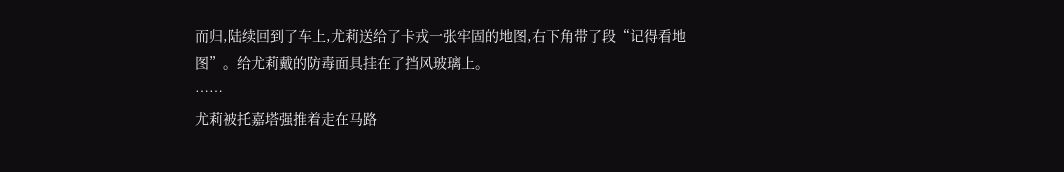而归,陆续回到了车上,尤莉送给了卡戎一张牢固的地图,右下角带了段“记得看地图”。给尤莉戴的防毒面具挂在了挡风玻璃上。
……
尤莉被托嘉塔强推着走在马路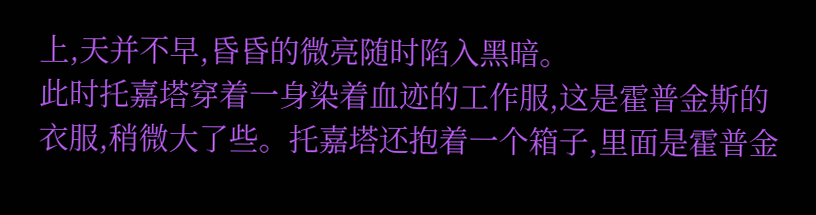上,天并不早,昏昏的微亮随时陷入黑暗。
此时托嘉塔穿着一身染着血迹的工作服,这是霍普金斯的衣服,稍微大了些。托嘉塔还抱着一个箱子,里面是霍普金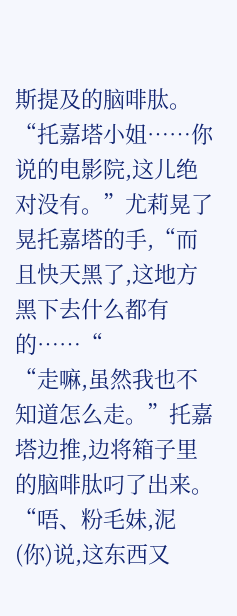斯提及的脑啡肽。
“托嘉塔小姐……你说的电影院,这儿绝对没有。”尤莉晃了晃托嘉塔的手,“而且快天黑了,这地方黑下去什么都有的……“
“走嘛,虽然我也不知道怎么走。”托嘉塔边推,边将箱子里的脑啡肽叼了出来。“唔、粉毛妹,泥(你)说,这东西又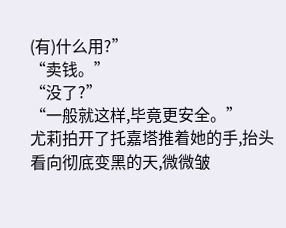(有)什么用?”
“卖钱。”
“没了?”
“一般就这样,毕竟更安全。”
尤莉拍开了托嘉塔推着她的手,抬头看向彻底变黑的天,微微皱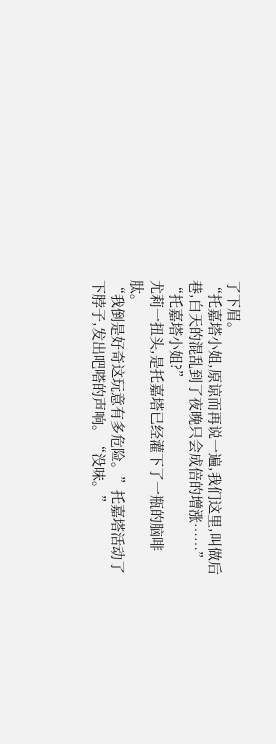了下眉。
“托嘉塔小姐,原谅而再说一遍,我们这里,叫做后巷,白天的混乱到了夜晚只会成倍的增涨……”
“托嘉塔小姐?”
尤莉一扭头,是托嘉塔已经灌下了一瓶的脑啡肽。
“我倒是好奇这玩意有多危险。”托嘉塔活动了下脖子,发出吧嗒的声响。“没味。”